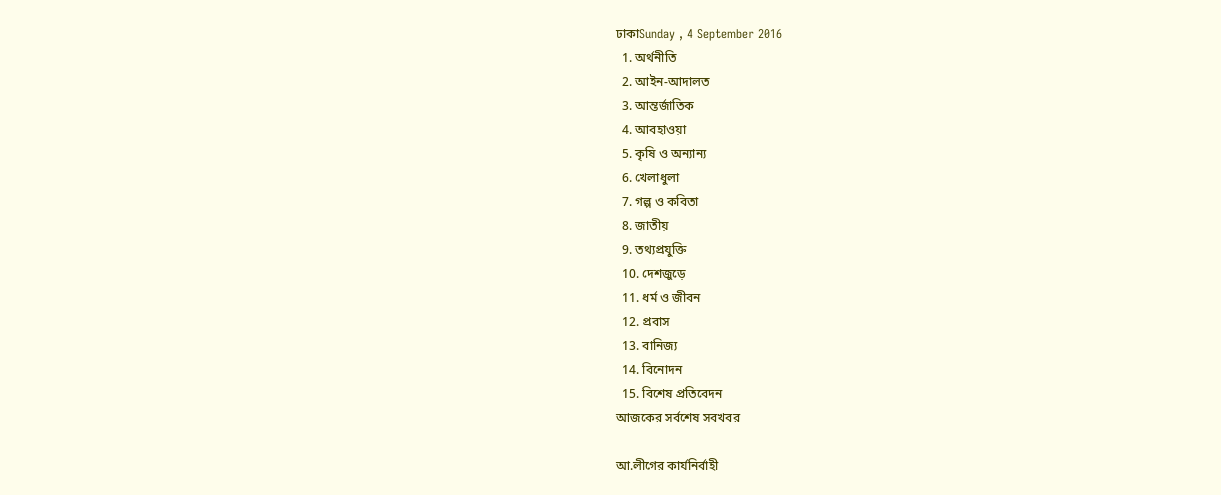ঢাকাSunday , 4 September 2016
  1. অর্থনীতি
  2. আইন-আদালত
  3. আন্তর্জাতিক
  4. আবহাওয়া
  5. কৃষি ও অন্যান্য
  6. খেলাধুলা
  7. গল্প ও কবিতা
  8. জাতীয়
  9. তথ্যপ্রযুক্তি
  10. দেশজুড়ে
  11. ধর্ম ও জীবন
  12. প্রবাস
  13. বানিজ্য
  14. বিনোদন
  15. বিশেষ প্রতিবেদন
আজকের সর্বশেষ সবখবর

আ.লীগের কার্যনির্বাহী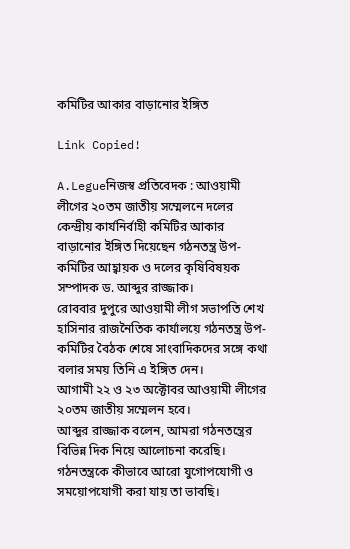কমিটির আকার বাড়ানোর ইঙ্গিত

Link Copied!

A.Legueনিজস্ব প্রতিবেদক : আওয়ামী লীগের ২০তম জাতীয় সম্মেলনে দলের কেন্দ্রীয় কার্যনির্বাহী কমিটির আকার বাড়ানোর ইঙ্গিত দিয়েছেন গঠনতন্ত্র উপ-কমিটির আহ্বায়ক ও দলের কৃষিবিষয়ক সম্পাদক ড. আব্দুর রাজ্জাক।
রোববার দুপুরে আওয়ামী লীগ সভাপতি শেখ হাসিনার রাজনৈতিক ‌কার্যালয়ে গঠনতন্ত্র উপ-কমিটির বৈঠক শেষে সাংবাদিকদের সঙ্গে কথা বলার সময় তিনি এ ইঙ্গিত দেন।
আগামী ২২ ও ২৩ অক্টোবর আওয়ামী লীগের ২০তম জাতীয় সম্মেলন হবে।
আব্দুর রাজ্জাক বলেন, আমরা গঠনতন্ত্রের বিভিন্ন দিক নিয়ে আলোচনা করেছি। গঠনতন্ত্রকে কীভাবে আরো যুগোপযোগী ও সময়োপযোগী করা যায় তা ভাবছি।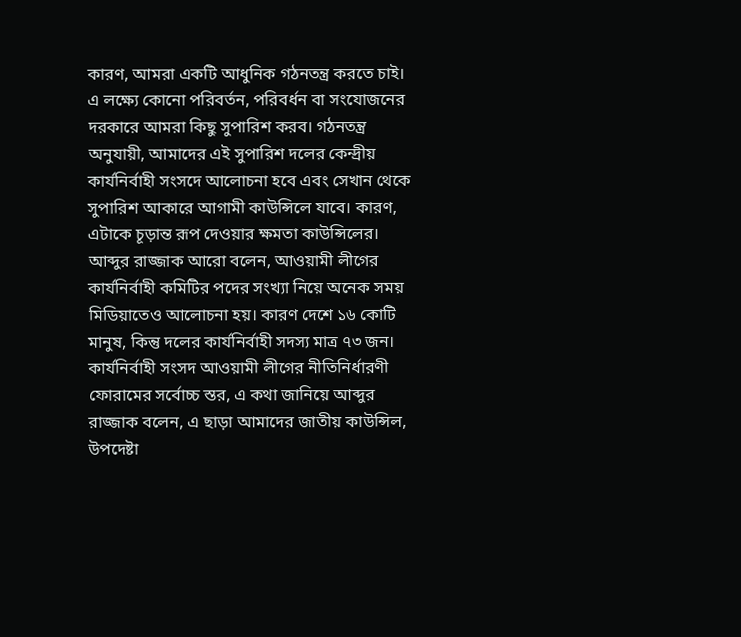কারণ, আমরা একটি আধুনিক গঠনতন্ত্র করতে চাই। এ লক্ষ্যে কোনো পরিবর্তন, পরিবর্ধন বা সংযোজনের দরকারে আমরা কিছু সুপারিশ করব। গঠনতন্ত্র অনুযায়ী, আমাদের এই সুপারিশ দলের কেন্দ্রীয় কার্যনির্বাহী সংসদে আলোচনা হবে এবং সেখান থেকে সুপারিশ আকারে আগামী কাউন্সিলে যাবে। কারণ, এটাকে চূড়ান্ত রূপ দেওয়ার ক্ষমতা কাউন্সিলের।
আব্দুর রাজ্জাক আরো বলেন, আওয়ামী লীগের কার্যনির্বাহী কমিটির পদের সংখ্যা নিয়ে অনেক সময় মিডিয়াতেও আলোচনা হয়। কারণ দেশে ১৬ কোটি মানুষ, কিন্তু দলের কার্যনির্বাহী সদস্য মাত্র ৭৩ জন।
কার্যনির্বাহী সংসদ আওয়ামী লীগের নীতিনির্ধারণী ফোরামের সর্বোচ্চ স্তর, এ কথা জানিয়ে আব্দুর রাজ্জাক বলেন, এ ছাড়া আমাদের জাতীয় কাউন্সিল, উপদেষ্টা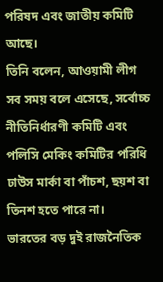পরিষদ এবং জাতীয় কমিটি আছে।
তিনি বলেন, আওয়ামী লীগ সব সময় বলে এসেছে, সর্বোচ্চ নীতিনির্ধারণী কমিটি এবং পলিসি মেকিং কমিটির পরিধি ঢাউস মার্কা বা পাঁচশ, ছয়শ বা তিনশ হতে পারে না।
ভারতের বড় দুই রাজনৈতিক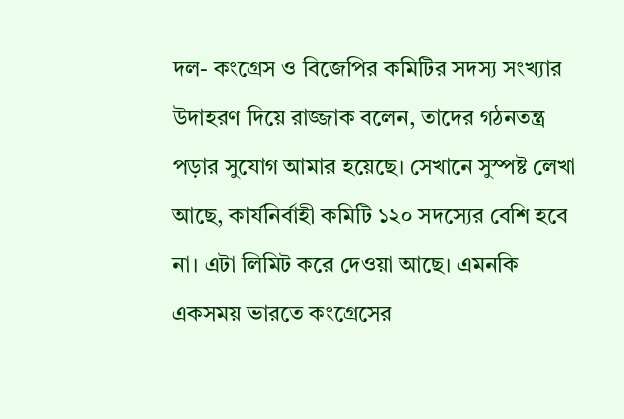দল- কংগ্রেস ও বিজেপির কমিটির সদস্য সংখ্যার উদাহরণ দিয়ে রাজ্জাক বলেন, তাদের গঠনতন্ত্র পড়ার সুযোগ আমার হয়েছে। সেখানে সুস্পষ্ট লেখা আছে, কার্যনির্বাহী কমিটি ১২০ সদস্যের বেশি হবে না। এটা লিমিট করে দেওয়া আছে। এমনকি একসময় ভারতে কংগ্রেসের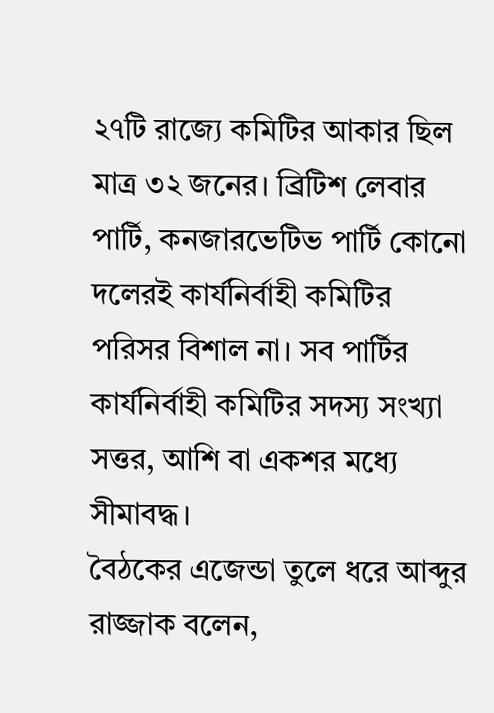২৭টি রাজ্যে কমিটির আকার ছিল মাত্র ৩২ জনের। ব্রিটিশ লেবার পার্টি, কনজারভেটিভ পার্টি কোনো দলেরই কার্যনির্বাহী কমিটির পরিসর বিশাল না। সব পার্টির কার্যনির্বাহী কমিটির সদস্য সংখ্যা সত্তর, আশি বা একশর মধ্যে সীমাবদ্ধ।
বৈঠকের এজেন্ডা তুলে ধরে আব্দুর রাজ্জাক বলেন,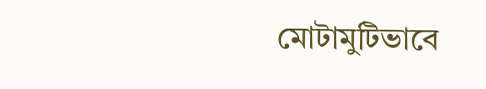মোটামুটিভাবে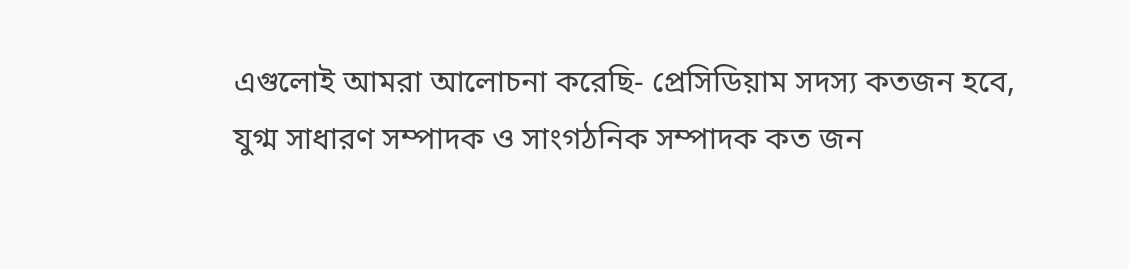এগুলোই আমরা আলোচনা করেছি- প্রেসিডিয়াম সদস্য কতজন হবে, যুগ্ম সাধারণ সম্পাদক ও সাংগঠনিক সম্পাদক কত জন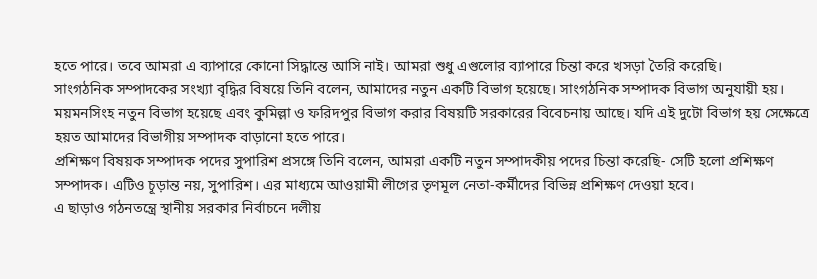হতে পারে। তবে আমরা এ ব্যাপারে কোনো সিদ্ধান্তে আসি নাই। আমরা শুধু এগুলোর ব্যাপারে চিন্তা করে খসড়া তৈরি করেছি।
সাংগঠনিক সম্পাদকের সংখ্যা বৃদ্ধির বিষয়ে তিনি বলেন, আমাদের নতুন একটি বিভাগ হয়েছে। সাংগঠনিক সম্পাদক বিভাগ অনুযায়ী হয়। ময়মনসিংহ নতুন বিভাগ হয়েছে এবং কুমিল্লা ও ফরিদপুর বিভাগ করার বিষয়টি সরকারের বিবেচনায় আছে। যদি এই দুটো বিভাগ হয় সেক্ষেত্রে হয়ত আমাদের বিভাগীয় সম্পাদক বাড়ানো হতে পারে।
প্রশিক্ষণ বিষয়ক সম্পাদক পদের সুপারিশ প্রসঙ্গে তিনি বলেন, আমরা একটি নতুন সম্পাদকীয় পদের চিন্তা করেছি- সেটি হলো প্রশিক্ষণ সম্পাদক। এটিও চূড়ান্ত নয়, সুপারিশ। এর মাধ্যমে আওয়ামী লীগের তৃণমূল নেতা-কর্মীদের বিভিন্ন প্রশিক্ষণ দেওয়া হবে।
এ ছাড়াও গঠনতন্ত্রে স্থানীয় সরকার নির্বাচনে দলীয়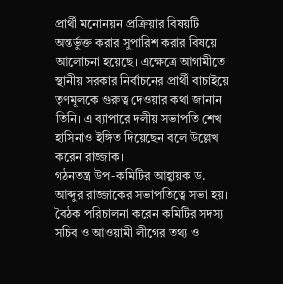প্রার্থী মনোনয়ন প্রক্রিয়ার বিষয়টি অন্তর্ভুক্ত করার সুপারিশ করার বিষয়ে আলোচনা হয়েছে। এক্ষেত্রে আগামীতে স্থানীয় সরকার নির্বাচনের প্রার্থী বাচাইয়ে তৃণমূলকে গুরুত্ব দেওয়ার কথা জানান তিনি। এ ব্যাপারে দলীয় সভাপতি শেখ হাসিনাও ইঙ্গিত দিয়েছেন বলে উল্লেখ করেন রাজ্জাক।
গঠনতন্ত্র উপ-কমিটির আহ্বায়ক ড. আব্দুর রাজ্জাকের সভাপতিত্বে সভা হয়। বৈঠক পরিচালনা করেন কমিটির সদস্য সচিব ও আওয়ামী লীগের তথ্য ও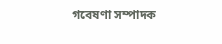গবেষণা সম্পাদক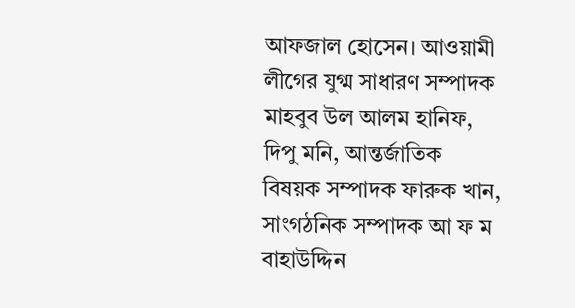আফজাল হোসেন। আওয়ামী লীগের যুগ্ম সাধারণ সম্পাদক মাহবুব উল আলম হানিফ, দিপু মনি, আন্তর্জাতিক বিষয়ক সম্পাদক ফারুক খান, সাংগঠনিক সম্পাদক আ ফ ম বাহাউদ্দিন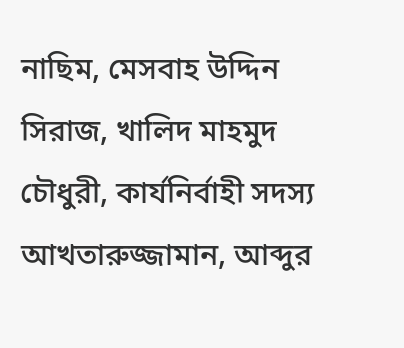নাছিম, মেসবাহ উদ্দিন সিরাজ, খালিদ মাহমুদ চৌধুরী, কার্যনির্বাহী সদস্য আখতারুজ্জামান, আব্দুর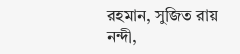রহমান, সুজিত রায় নন্দী,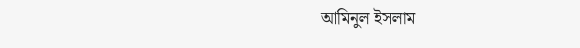আমিনুল ইসলাম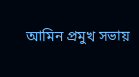আমিন প্রমুখ সভায়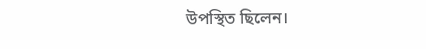উপস্থিত ছিলেন।